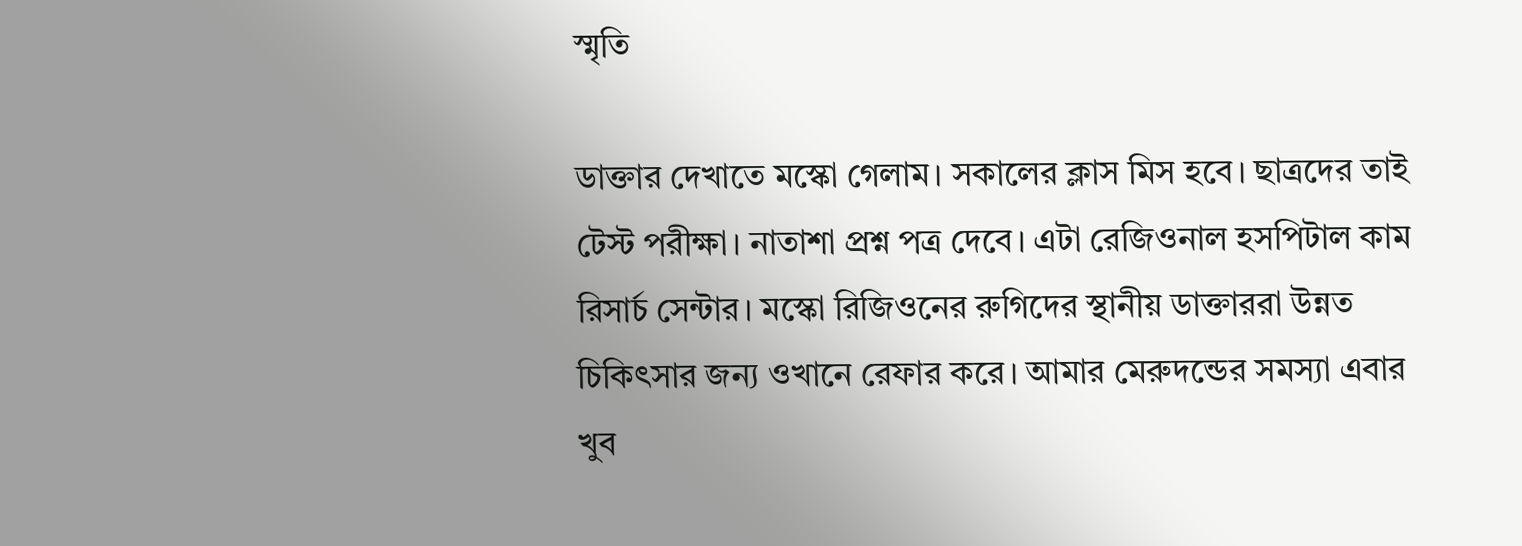স্মৃতি

ডাক্তার দেখাতে মস্কো গেলাম। সকালের ক্লাস মিস হবে। ছাত্রদের তাই টেস্ট পরীক্ষা। নাতাশা প্রশ্ন পত্র দেবে। এটা রেজিওনাল হসপিটাল কাম রিসার্চ সেন্টার। মস্কো রিজিওনের রুগিদের স্থানীয় ডাক্তাররা উন্নত চিকিৎসার জন্য ওখানে রেফার করে। আমার মেরুদন্ডের সমস্যা এবার খুব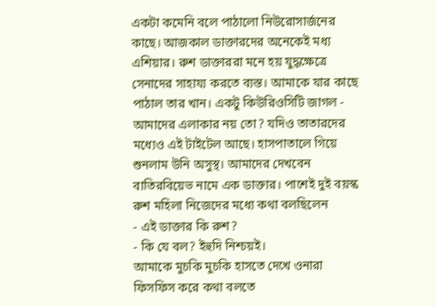একটা কমেনি বলে পাঠালো নিউরোসার্জনের কাছে। আজকাল ডাক্তারদের অনেকেই মধ্য এশিয়ার। রুশ ডাক্তাররা মনে হয় যুদ্ধক্ষেত্রে সেনাদের সাহায্য করতে ব্যস্ত। আমাকে যার কাছে পাঠাল তার খান। একটু কিউরিওসিটি জাগল - আমাদের এলাকার নয় তো? যদিও তাতারদের মধ্যেও এই টাইটেল আছে। হাসপাতালে গিয়ে শুনলাম উনি অসুস্থ। আমাদের দেখবেন বাতিরবিয়েভ নামে এক ডাক্তার। পাশেই দুই বয়স্ক রুশ মহিলা নিজেদের মধ্যে কথা বলছিলেন
- এই ডাক্তার কি রুশ?
- কি যে বল? ইহুদি নিশ্চয়ই।
আমাকে মুচকি মুচকি হাসতে দেখে ওনারা ফিসফিস করে কথা বলতে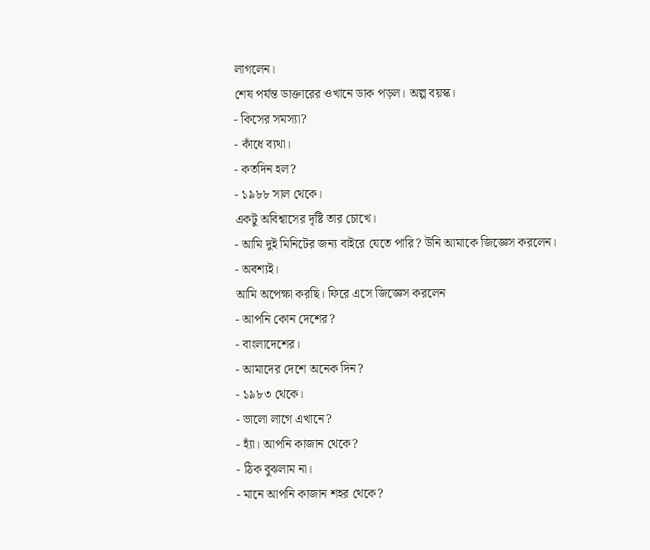লাগলেন।
শেষ পর্যন্ত ডাক্তারের ওখানে ডাক পড়ল। অল্প বয়স্ক।
- কিসের সমস্যা?
- কাঁধে ব্যথা।
- কতদিন হল?
- ১৯৮৮ সাল থেকে।
একটু অবিশ্বাসের দৃষ্টি তার চোখে।
- আমি দুই মিনিটের জন্য বাইরে যেতে পারি? উনি আমাকে জিজ্ঞেস করলেন।
- অবশ্যই।
আমি অপেক্ষা করছি। ফিরে এসে জিজ্ঞেস করলেন
- আপনি কোন দেশের?
- বাংলাদেশের।
- আমাদের দেশে অনেক দিন?
- ১৯৮৩ থেকে।
- ভালো লাগে এখানে?
- হ্যাঁ। আপনি কাজান থেকে?
- ঠিক বুঝলাম না।
- মানে আপনি কাজান শহর থেকে?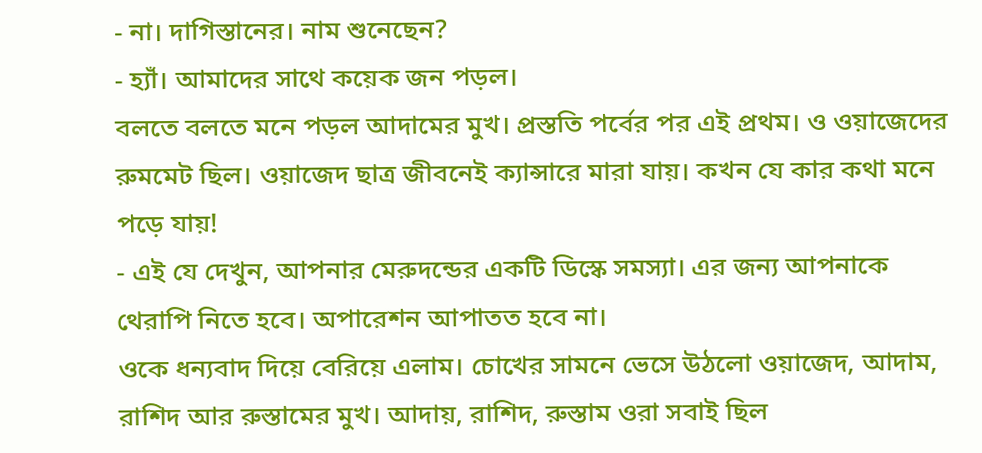- না। দাগিস্তানের। নাম শুনেছেন?
- হ্যাঁ। আমাদের সাথে কয়েক জন পড়ল।
বলতে বলতে মনে পড়ল আদামের মুখ। প্রস্ততি পর্বের পর এই প্রথম। ও ওয়াজেদের রুমমেট ছিল। ওয়াজেদ ছাত্র জীবনেই ক্যান্সারে মারা যায়। কখন যে কার কথা মনে পড়ে যায়!
- এই যে দেখুন, আপনার মেরুদন্ডের একটি ডিস্কে সমস্যা। এর জন্য আপনাকে থেরাপি নিতে হবে। অপারেশন আপাতত হবে না।
ওকে ধন্যবাদ দিয়ে বেরিয়ে এলাম। চোখের সামনে ভেসে উঠলো ওয়াজেদ, আদাম, রাশিদ আর রুস্তামের মুখ। আদায়, রাশিদ, রুস্তাম ওরা সবাই ছিল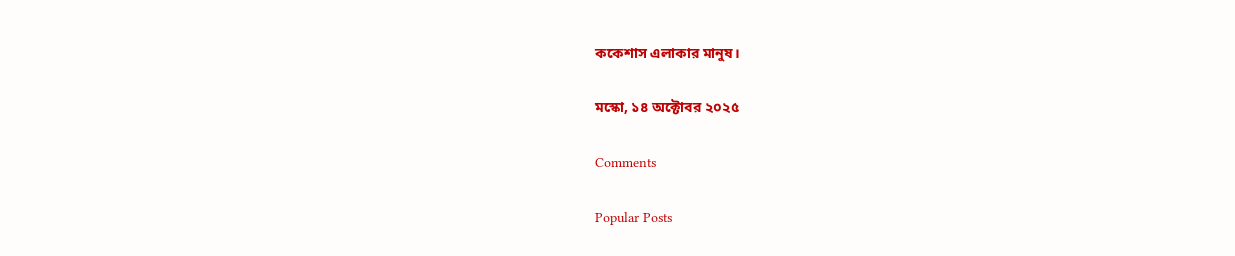ককেশাস এলাকার মানুষ।

মস্কো, ১৪ অক্টোবর ২০২৫

Comments

Popular Posts